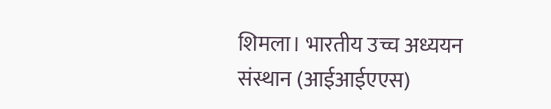शिमला। भारतीय उच्च अध्ययन संस्थान (आईआईएएस)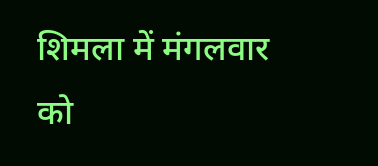शिमला में मंगलवार को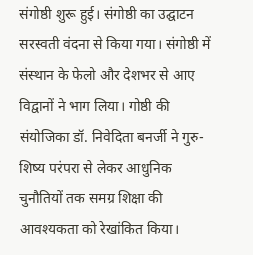संगोष्ठी शुरू हुई। संगोष्ठी का उद्घाटन सरस्वती वंदना से किया गया। संगोष्ठी में संस्थान के फेलो और देशभर से आए विद्वानों ने भाग लिया। गोष्ठी की संयोजिका डॉ. निवेदिता बनर्जी ने गुरु-शिष्य परंपरा से लेकर आधुनिक चुनौतियों तक समग्र शिक्षा की आवश्यकता को रेखांकित किया।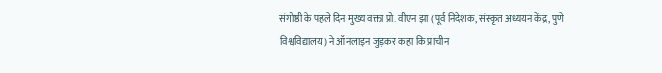संगोष्ठी के पहले दिन मुख्य वक्ता प्रो. वीएन झा (पूर्व निदेशक, संस्कृत अध्ययन केंद्र, पुणे विश्वविद्यालय) ने ऑनलाइन जुड़कर कहा कि प्राचीन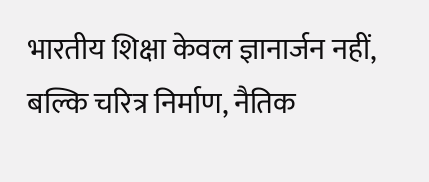भारतीय शिक्षा केवल ज्ञानार्जन नहीं, बल्कि चरित्र निर्माण, नैतिक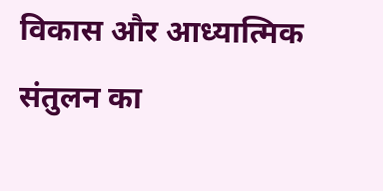विकास और आध्यात्मिक संतुलन का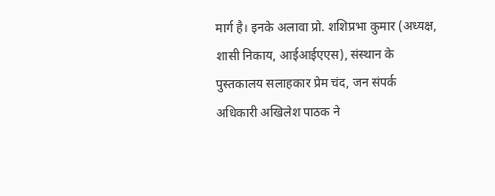मार्ग है। इनके अलावा प्रो. शशिप्रभा कुमार (अध्यक्ष, शासी निकाय, आईआईएएस), संस्थान के पुस्तकालय सलाहकार प्रेम चंद, जन संपर्क अधिकारी अखिलेश पाठक ने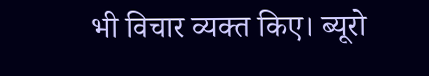भी विचार व्यक्त किए। ब्यूरो